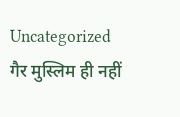Uncategorized
गैर मुस्लिम ही नहीं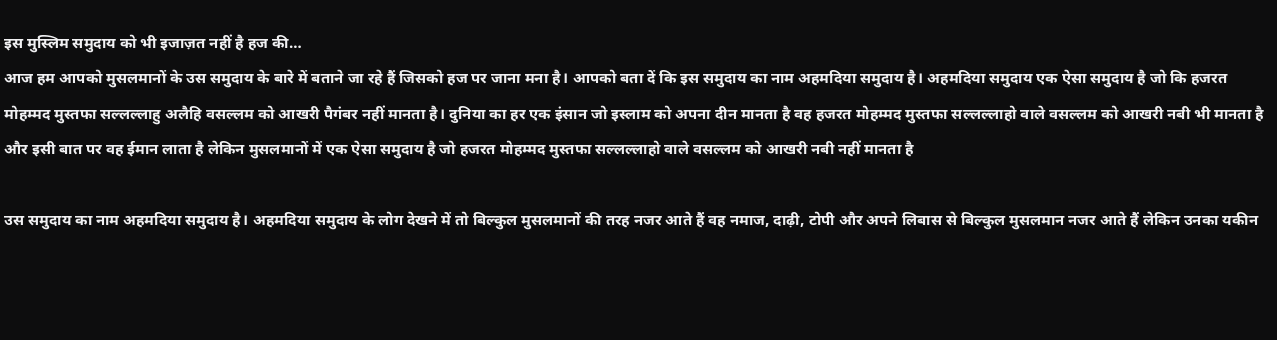इस मुस्लिम समुदाय को भी इजाज़त नहीं है हज की…
आज हम आपको मुसलमानों के उस समुदाय के बारे में बताने जा रहे हैं जिसको हज पर जाना मना है। आपको बता दें कि इस समुदाय का नाम अहमदिया समुदाय है। अहमदिया समुदाय एक ऐसा समुदाय है जो कि हजरत मोहम्मद मुस्तफा सल्लल्लाहु अलैहि वसल्लम को आखरी पैगंबर नहीं मानता है। दुनिया का हर एक इंसान जो इस्लाम को अपना दीन मानता है वह हजरत मोहम्मद मुस्तफा सल्लल्लाहो वाले वसल्लम को आखरी नबी भी मानता है और इसी बात पर वह ईमान लाता है लेकिन मुसलमानों में एक ऐसा समुदाय है जो हजरत मोहम्मद मुस्तफा सल्लल्लाहो वाले वसल्लम को आखरी नबी नहीं मानता है

उस समुदाय का नाम अहमदिया समुदाय है। अहमदिया समुदाय के लोग देखने में तो बिल्कुल मुसलमानों की तरह नजर आते हैं वह नमाज, दाढ़ी, टोपी और अपने लिबास से बिल्कुल मुसलमान नजर आते हैं लेकिन उनका यकीन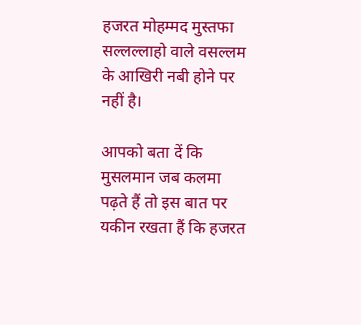हजरत मोहम्मद मुस्तफा सल्लल्लाहो वाले वसल्लम के आखिरी नबी होने पर नहीं है।

आपको बता दें कि मुसलमान जब कलमा पढ़ते हैं तो इस बात पर यकीन रखता हैं कि हजरत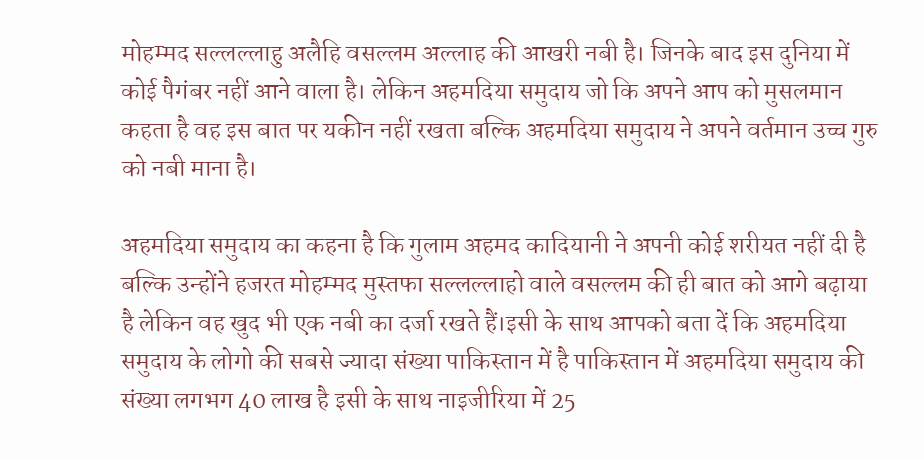मोहम्मद सल्लल्लाहु अलैहि वसल्लम अल्लाह की आखरी नबी है। जिनके बाद इस दुनिया में कोई पैगंबर नहीं आने वाला है। लेकिन अहमदिया समुदाय जो कि अपने आप को मुसलमान कहता है वह इस बात पर यकीन नहीं रखता बल्कि अहमदिया समुदाय ने अपने वर्तमान उच्च गुरु को नबी माना है।

अहमदिया समुदाय का कहना है कि गुलाम अहमद कादियानी ने अपनी कोई शरीयत नहीं दी है बल्कि उन्होंने हजरत मोहम्मद मुस्तफा सल्लल्लाहो वाले वसल्लम की ही बात को आगे बढ़ाया है लेकिन वह खुद भी एक नबी का दर्जा रखते हैं।इसी के साथ आपको बता दें कि अहमदिया समुदाय के लोगो की सबसे ज्यादा संख्या पाकिस्तान में है पाकिस्तान में अहमदिया समुदाय की संख्या लगभग 40 लाख है इसी के साथ नाइजीरिया में 25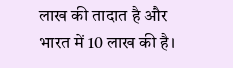लाख की तादात है और भारत में 10 लाख की है।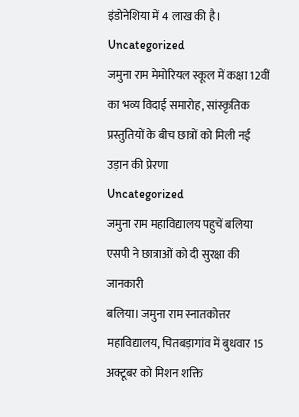इंडोनेशिया में 4 लाख की है।
Uncategorized
जमुना राम मेमोरियल स्कूल में कक्षा 12वीं का भव्य विदाई समारोह, सांस्कृतिक प्रस्तुतियों के बीच छात्रों को मिली नई उड़ान की प्रेरणा
Uncategorized
जमुना राम महाविद्यालय पहुचें बलिया एसपी ने छात्राओं को दी सुरक्षा की जानकारी
बलिया। जमुना राम स्नातकोत्तर महाविद्यालय, चितबड़ागांव में बुधवार 15 अक्टूबर को मिशन शक्ति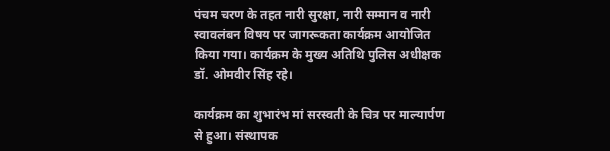पंचम चरण के तहत नारी सुरक्षा, नारी सम्मान व नारी स्वावलंबन विषय पर जागरूकता कार्यक्रम आयोजित किया गया। कार्यक्रम के मुख्य अतिथि पुलिस अधीक्षक डॉ. ओमवीर सिंह रहे।

कार्यक्रम का शुभारंभ मां सरस्वती के चित्र पर माल्यार्पण से हुआ। संस्थापक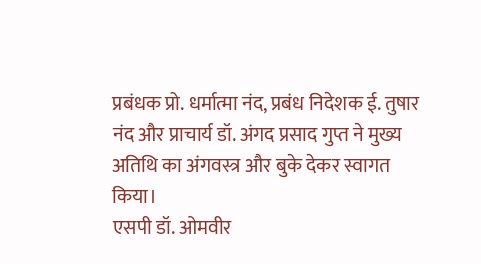प्रबंधक प्रो. धर्मात्मा नंद, प्रबंध निदेशक ई. तुषार नंद और प्राचार्य डॉ. अंगद प्रसाद गुप्त ने मुख्य अतिथि का अंगवस्त्र और बुके देकर स्वागत किया।
एसपी डॉ. ओमवीर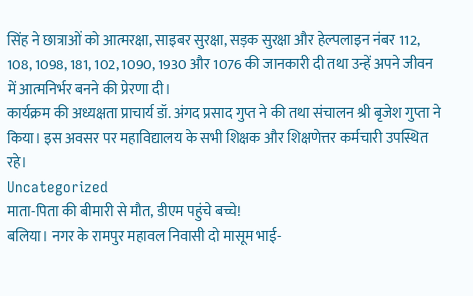सिंह ने छात्राओं को आत्मरक्षा, साइबर सुरक्षा, सड़क सुरक्षा और हेल्पलाइन नंबर 112, 108, 1098, 181, 102, 1090, 1930 और 1076 की जानकारी दी तथा उन्हें अपने जीवन में आत्मनिर्भर बनने की प्रेरणा दी।
कार्यक्रम की अध्यक्षता प्राचार्य डॉ. अंगद प्रसाद गुप्त ने की तथा संचालन श्री बृजेश गुप्ता ने किया। इस अवसर पर महाविद्यालय के सभी शिक्षक और शिक्षणेत्तर कर्मचारी उपस्थित रहे।
Uncategorized
माता-पिता की बीमारी से मौत, डीएम पहुंचे बच्चे!
बलिया। नगर के रामपुर महावल निवासी दो मासूम भाई-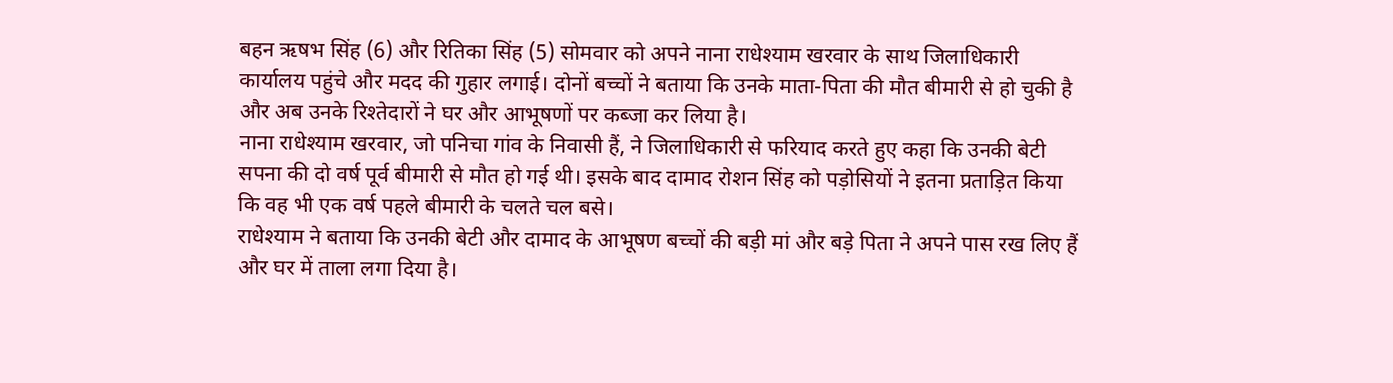बहन ऋषभ सिंह (6) और रितिका सिंह (5) सोमवार को अपने नाना राधेश्याम खरवार के साथ जिलाधिकारी कार्यालय पहुंचे और मदद की गुहार लगाई। दोनों बच्चों ने बताया कि उनके माता-पिता की मौत बीमारी से हो चुकी है और अब उनके रिश्तेदारों ने घर और आभूषणों पर कब्जा कर लिया है।
नाना राधेश्याम खरवार, जो पनिचा गांव के निवासी हैं, ने जिलाधिकारी से फरियाद करते हुए कहा कि उनकी बेटी सपना की दो वर्ष पूर्व बीमारी से मौत हो गई थी। इसके बाद दामाद रोशन सिंह को पड़ोसियों ने इतना प्रताड़ित किया कि वह भी एक वर्ष पहले बीमारी के चलते चल बसे।
राधेश्याम ने बताया कि उनकी बेटी और दामाद के आभूषण बच्चों की बड़ी मां और बड़े पिता ने अपने पास रख लिए हैं और घर में ताला लगा दिया है।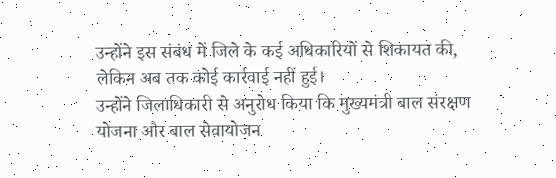उन्होंने इस संबंध में जिले के कई अधिकारियों से शिकायत की, लेकिन अब तक कोई कार्रवाई नहीं हुई।
उन्होंने जिलाधिकारी से अनुरोध किया कि मुख्यमंत्री बाल संरक्षण योजना और बाल सेवायोजन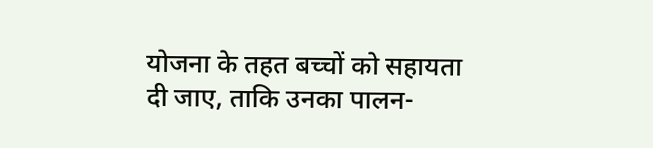योजना के तहत बच्चों को सहायता दी जाए, ताकि उनका पालन-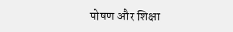पोषण और शिक्षा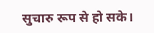सुचारु रूप से हो सके।